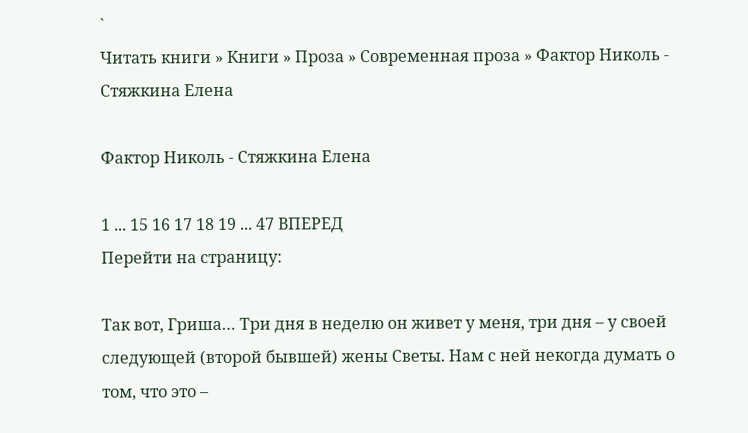`
Читать книги » Книги » Проза » Современная проза » Фактор Николь - Стяжкина Елена

Фактор Николь - Стяжкина Елена

1 ... 15 16 17 18 19 ... 47 ВПЕРЕД
Перейти на страницу:

Так вот, Гриша… Три дня в неделю он живет у меня, три дня – у своей следующей (второй бывшей) жены Светы. Нам с ней некогда думать о том, что это –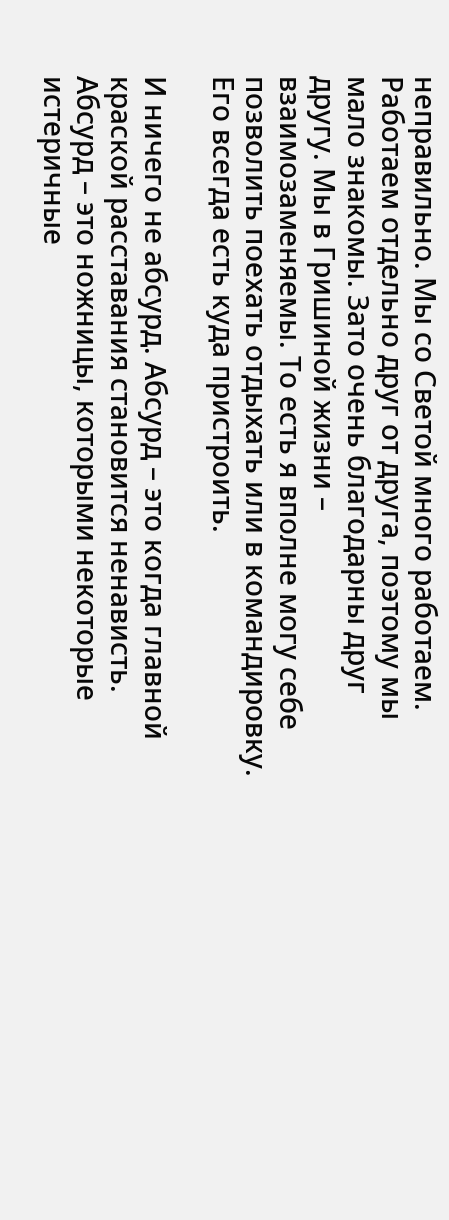неправильно. Мы со Светой много работаем. Работаем отдельно друг от друга, поэтому мы мало знакомы. Зато очень благодарны друг другу. Мы в Гришиной жизни – взаимозаменяемы. То есть я вполне могу себе позволить поехать отдыхать или в командировку. Его всегда есть куда пристроить.

И ничего не абсурд. Абсурд – это когда главной краской расставания становится ненависть. Абсурд – это ножницы, которыми некоторые истеричные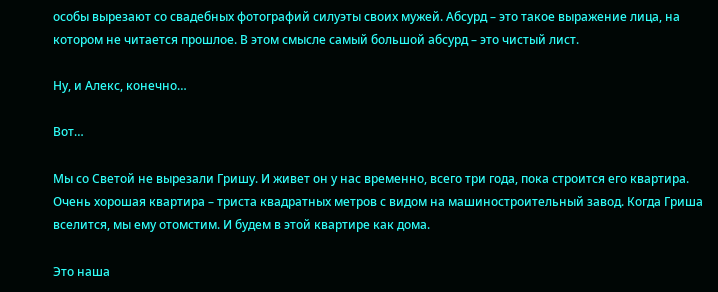особы вырезают со свадебных фотографий силуэты своих мужей. Абсурд – это такое выражение лица, на котором не читается прошлое. В этом смысле самый большой абсурд – это чистый лист.

Ну, и Алекс, конечно…

Вот…

Мы со Светой не вырезали Гришу. И живет он у нас временно, всего три года, пока строится его квартира. Очень хорошая квартира – триста квадратных метров с видом на машиностроительный завод. Когда Гриша вселится, мы ему отомстим. И будем в этой квартире как дома.

Это наша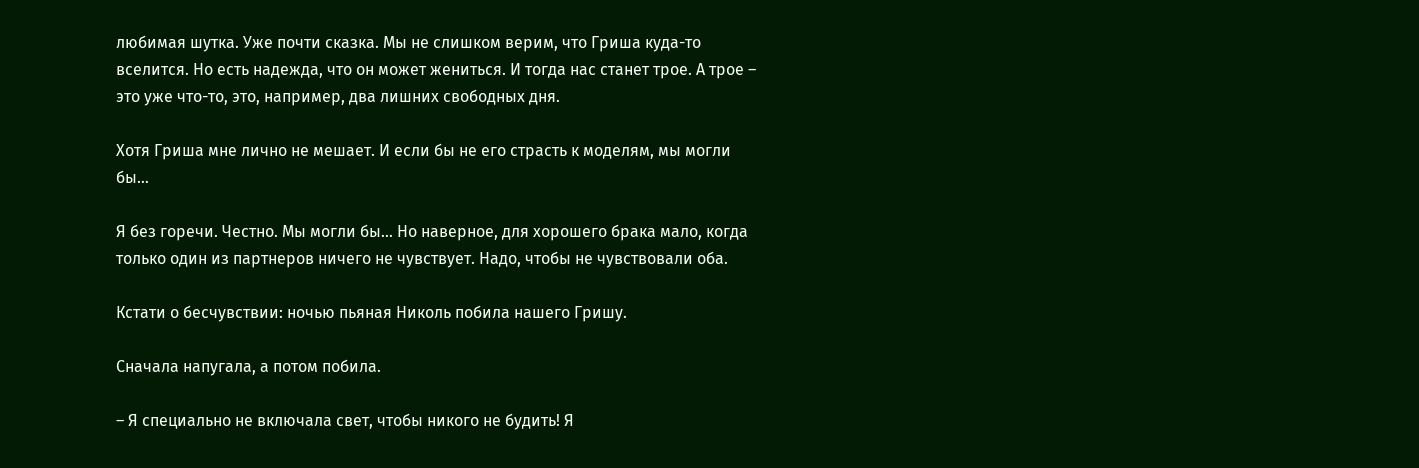любимая шутка. Уже почти сказка. Мы не слишком верим, что Гриша куда-то вселится. Но есть надежда, что он может жениться. И тогда нас станет трое. А трое – это уже что-то, это, например, два лишних свободных дня.

Хотя Гриша мне лично не мешает. И если бы не его страсть к моделям, мы могли бы…

Я без горечи. Честно. Мы могли бы… Но наверное, для хорошего брака мало, когда только один из партнеров ничего не чувствует. Надо, чтобы не чувствовали оба.

Кстати о бесчувствии: ночью пьяная Николь побила нашего Гришу.

Сначала напугала, а потом побила.

– Я специально не включала свет, чтобы никого не будить! Я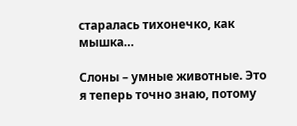старалась тихонечко, как мышка…

Слоны – умные животные. Это я теперь точно знаю, потому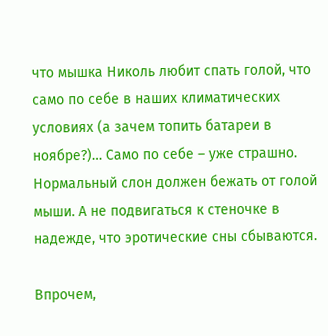что мышка Николь любит спать голой, что само по себе в наших климатических условиях (а зачем топить батареи в ноябре?)… Само по себе – уже страшно. Нормальный слон должен бежать от голой мыши. А не подвигаться к стеночке в надежде, что эротические сны сбываются.

Впрочем,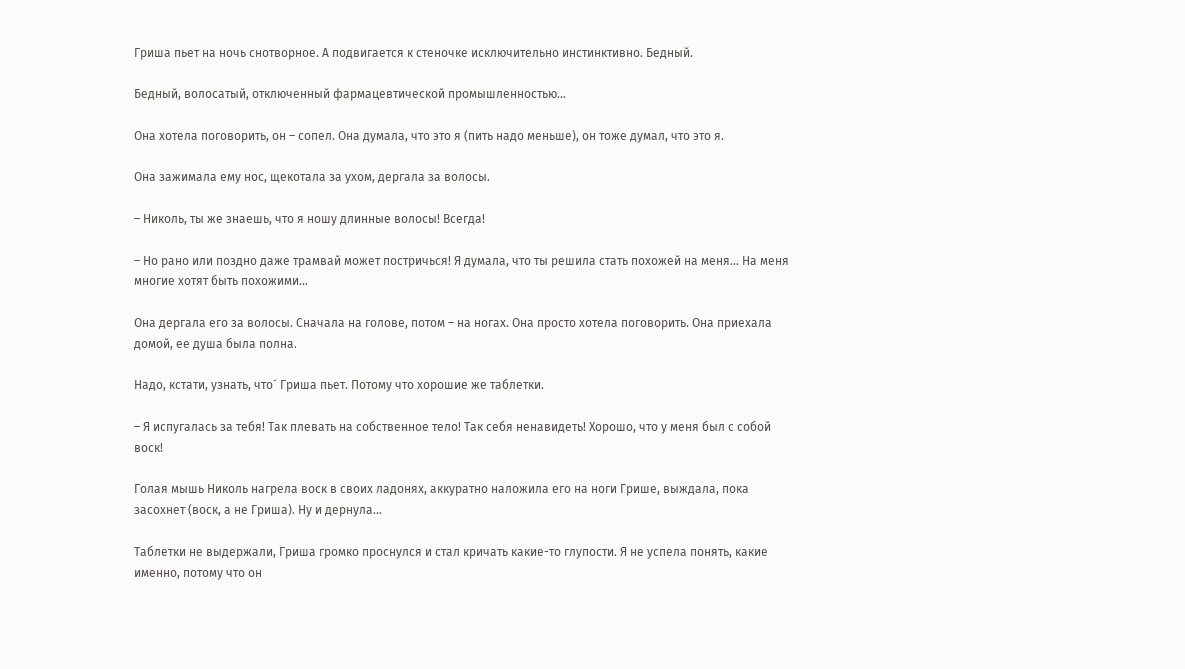Гриша пьет на ночь снотворное. А подвигается к стеночке исключительно инстинктивно. Бедный.

Бедный, волосатый, отключенный фармацевтической промышленностью…

Она хотела поговорить, он – сопел. Она думала, что это я (пить надо меньше), он тоже думал, что это я.

Она зажимала ему нос, щекотала за ухом, дергала за волосы.

– Николь, ты же знаешь, что я ношу длинные волосы! Всегда!

– Но рано или поздно даже трамвай может постричься! Я думала, что ты решила стать похожей на меня… На меня многие хотят быть похожими…

Она дергала его за волосы. Сначала на голове, потом – на ногах. Она просто хотела поговорить. Она приехала домой, ее душа была полна.

Надо, кстати, узнать, что´ Гриша пьет. Потому что хорошие же таблетки.

– Я испугалась за тебя! Так плевать на собственное тело! Так себя ненавидеть! Хорошо, что у меня был с собой воск!

Голая мышь Николь нагрела воск в своих ладонях, аккуратно наложила его на ноги Грише, выждала, пока засохнет (воск, а не Гриша). Ну и дернула…

Таблетки не выдержали, Гриша громко проснулся и стал кричать какие-то глупости. Я не успела понять, какие именно, потому что он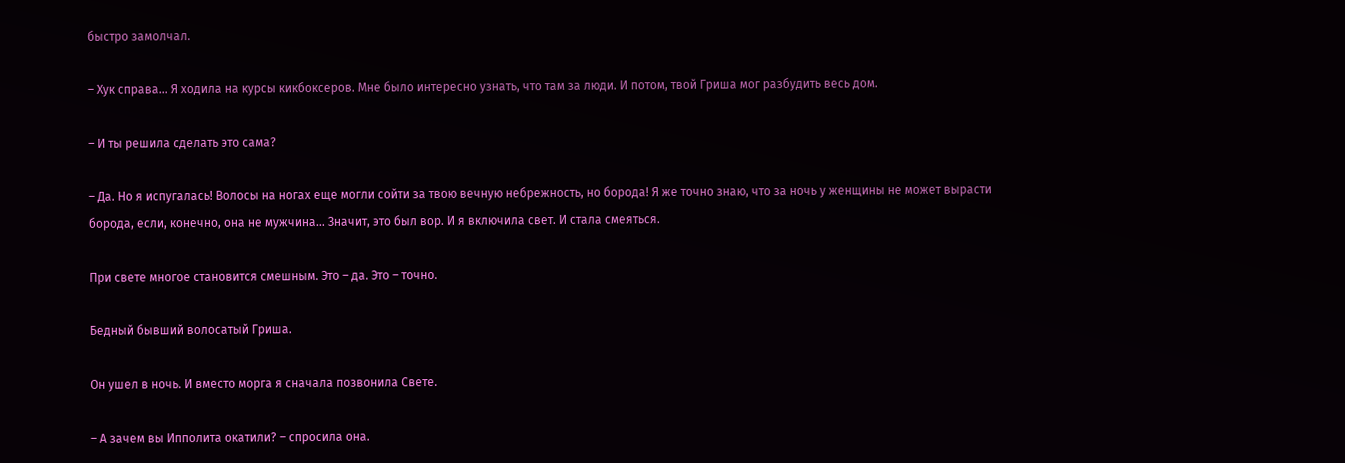быстро замолчал.

– Хук справа… Я ходила на курсы кикбоксеров. Мне было интересно узнать, что там за люди. И потом, твой Гриша мог разбудить весь дом.

– И ты решила сделать это сама?

– Да. Но я испугалась! Волосы на ногах еще могли сойти за твою вечную небрежность, но борода! Я же точно знаю, что за ночь у женщины не может вырасти борода, если, конечно, она не мужчина… Значит, это был вор. И я включила свет. И стала смеяться.

При свете многое становится смешным. Это – да. Это – точно.

Бедный бывший волосатый Гриша.

Он ушел в ночь. И вместо морга я сначала позвонила Свете.

– А зачем вы Ипполита окатили? – спросила она.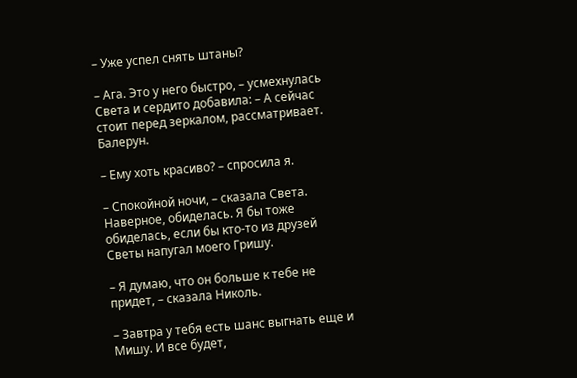– Уже успел снять штаны?

– Ага. Это у него быстро, – усмехнулась Света и сердито добавила: – А сейчас стоит перед зеркалом, рассматривает. Балерун.

– Ему хоть красиво? – спросила я.

– Спокойной ночи, – сказала Света. Наверное, обиделась. Я бы тоже обиделась, если бы кто-то из друзей Светы напугал моего Гришу.

– Я думаю, что он больше к тебе не придет, – сказала Николь.

– Завтра у тебя есть шанс выгнать еще и Мишу. И все будет,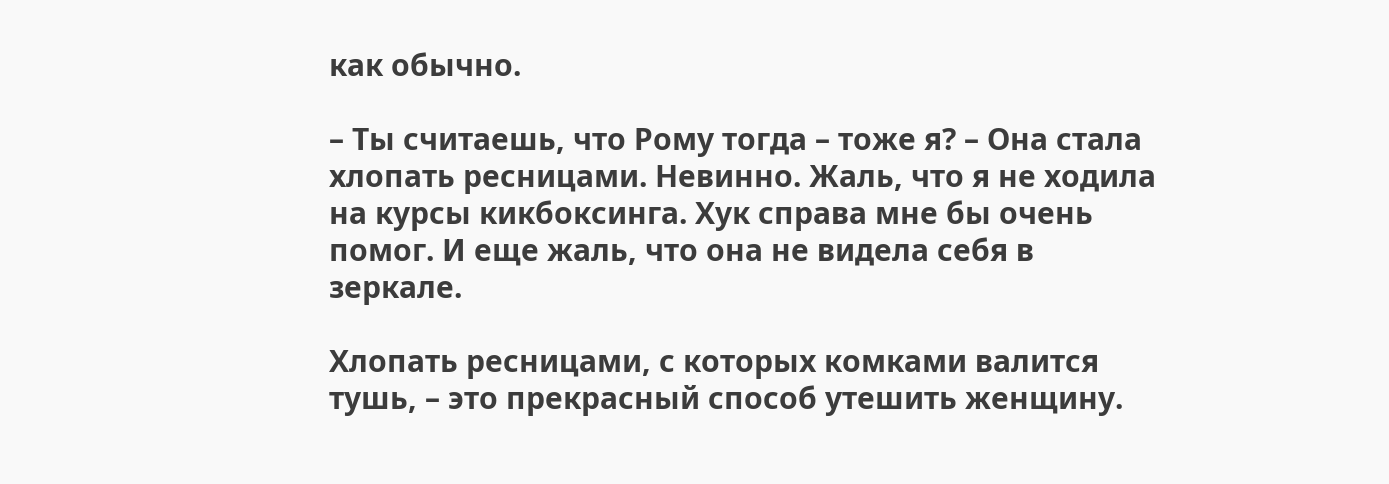как обычно.

– Ты считаешь, что Рому тогда – тоже я? – Она стала хлопать ресницами. Невинно. Жаль, что я не ходила на курсы кикбоксинга. Хук справа мне бы очень помог. И еще жаль, что она не видела себя в зеркале.

Хлопать ресницами, с которых комками валится тушь, – это прекрасный способ утешить женщину.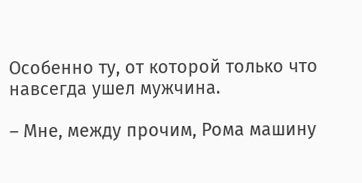Особенно ту, от которой только что навсегда ушел мужчина.

– Мне, между прочим, Рома машину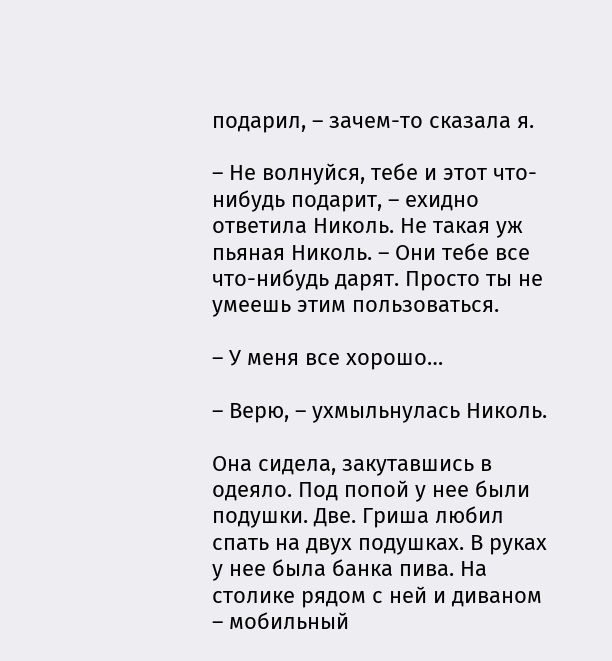подарил, – зачем-то сказала я.

– Не волнуйся, тебе и этот что-нибудь подарит, – ехидно ответила Николь. Не такая уж пьяная Николь. – Они тебе все что-нибудь дарят. Просто ты не умеешь этим пользоваться.

– У меня все хорошо…

– Верю, – ухмыльнулась Николь.

Она сидела, закутавшись в одеяло. Под попой у нее были подушки. Две. Гриша любил спать на двух подушках. В руках у нее была банка пива. На столике рядом с ней и диваном – мобильный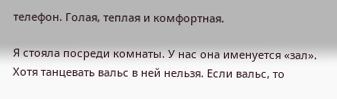телефон. Голая, теплая и комфортная.

Я стояла посреди комнаты. У нас она именуется «зал». Хотя танцевать вальс в ней нельзя. Если вальс, то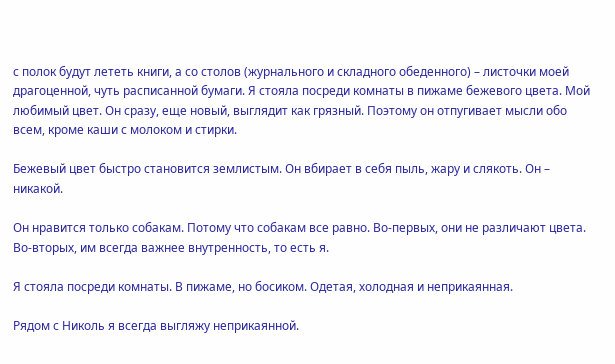с полок будут лететь книги, а со столов (журнального и складного обеденного) – листочки моей драгоценной, чуть расписанной бумаги. Я стояла посреди комнаты в пижаме бежевого цвета. Мой любимый цвет. Он сразу, еще новый, выглядит как грязный. Поэтому он отпугивает мысли обо всем, кроме каши с молоком и стирки.

Бежевый цвет быстро становится землистым. Он вбирает в себя пыль, жару и слякоть. Он – никакой.

Он нравится только собакам. Потому что собакам все равно. Во-первых, они не различают цвета. Во-вторых, им всегда важнее внутренность, то есть я.

Я стояла посреди комнаты. В пижаме, но босиком. Одетая, холодная и неприкаянная.

Рядом с Николь я всегда выгляжу неприкаянной.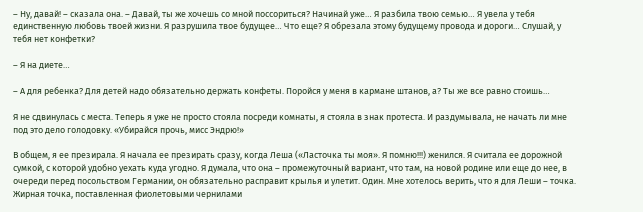– Ну, давай! – сказала она. – Давай, ты же хочешь со мной поссориться? Начинай уже… Я разбила твою семью… Я увела у тебя единственную любовь твоей жизни. Я разрушила твое будущее… Что еще? Я обрезала этому будущему провода и дороги… Слушай, у тебя нет конфетки?

– Я на диете…

– А для ребенка? Для детей надо обязательно держать конфеты. Поройся у меня в кармане штанов, а? Ты же все равно стоишь…

Я не сдвинулась с места. Теперь я уже не просто стояла посреди комнаты, я стояла в знак протеста. И раздумывала, не начать ли мне под это дело голодовку. «Убирайся прочь, мисс Эндрю!»

В общем, я ее презирала. Я начала ее презирать сразу, когда Леша («Ласточка ты моя». Я помню!!!) женился. Я считала ее дорожной сумкой, с которой удобно уехать куда угодно. Я думала, что она – промежуточный вариант, что там, на новой родине или еще до нее, в очереди перед посольством Германии, он обязательно расправит крылья и улетит. Один. Мне хотелось верить, что я для Леши – точка. Жирная точка, поставленная фиолетовыми чернилами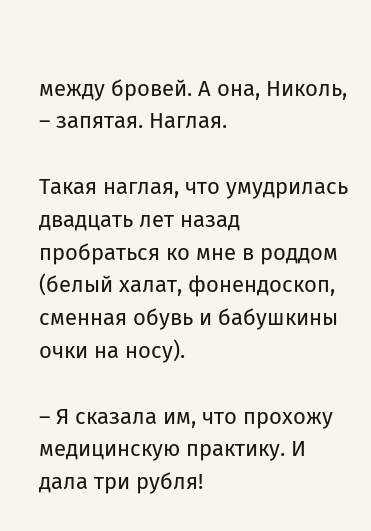между бровей. А она, Николь, – запятая. Наглая.

Такая наглая, что умудрилась двадцать лет назад пробраться ко мне в роддом (белый халат, фонендоскоп, сменная обувь и бабушкины очки на носу).

– Я сказала им, что прохожу медицинскую практику. И дала три рубля!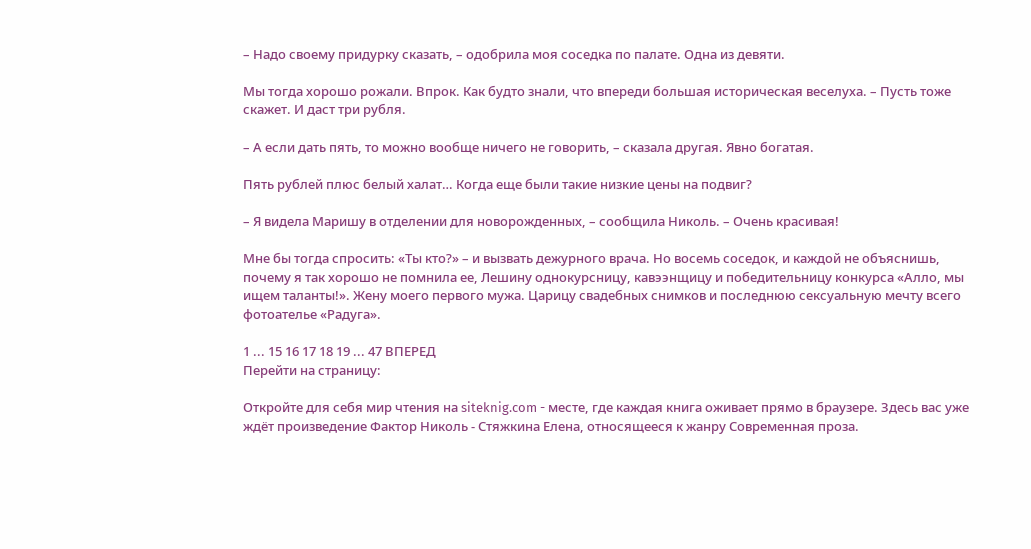– Надо своему придурку сказать, – одобрила моя соседка по палате. Одна из девяти.

Мы тогда хорошо рожали. Впрок. Как будто знали, что впереди большая историческая веселуха. – Пусть тоже скажет. И даст три рубля.

– А если дать пять, то можно вообще ничего не говорить, – сказала другая. Явно богатая.

Пять рублей плюс белый халат… Когда еще были такие низкие цены на подвиг?

– Я видела Маришу в отделении для новорожденных, – сообщила Николь. – Очень красивая!

Мне бы тогда спросить: «Ты кто?» – и вызвать дежурного врача. Но восемь соседок, и каждой не объяснишь, почему я так хорошо не помнила ее, Лешину однокурсницу, кавээнщицу и победительницу конкурса «Алло, мы ищем таланты!». Жену моего первого мужа. Царицу свадебных снимков и последнюю сексуальную мечту всего фотоателье «Радуга».

1 ... 15 16 17 18 19 ... 47 ВПЕРЕД
Перейти на страницу:

Откройте для себя мир чтения на siteknig.com - месте, где каждая книга оживает прямо в браузере. Здесь вас уже ждёт произведение Фактор Николь - Стяжкина Елена, относящееся к жанру Современная проза.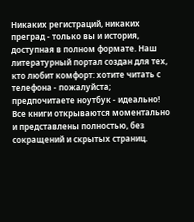Никаких регистраций, никаких преград - только вы и история, доступная в полном формате. Наш литературный портал создан для тех, кто любит комфорт: хотите читать с телефона - пожалуйста; предпочитаете ноутбук - идеально! Все книги открываются моментально и представлены полностью, без сокращений и скрытых страниц.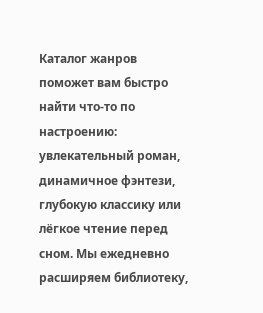Каталог жанров поможет вам быстро найти что-то по настроению: увлекательный роман, динамичное фэнтези, глубокую классику или лёгкое чтение перед сном. Мы ежедневно расширяем библиотеку,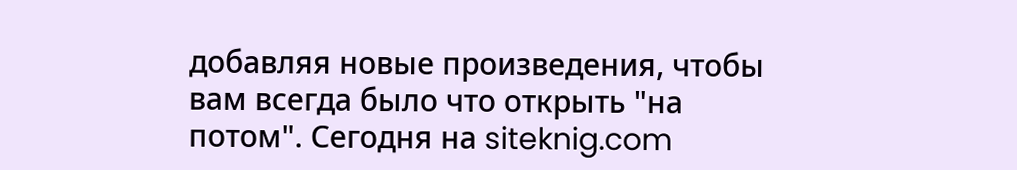добавляя новые произведения, чтобы вам всегда было что открыть "на потом". Сегодня на siteknig.com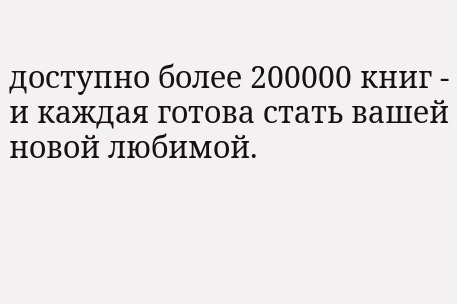доступно более 200000 книг - и каждая готова стать вашей новой любимой.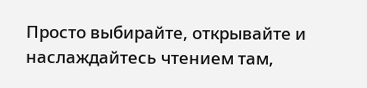Просто выбирайте, открывайте и наслаждайтесь чтением там,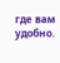где вам удобно.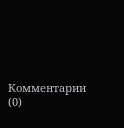Комментарии (0)